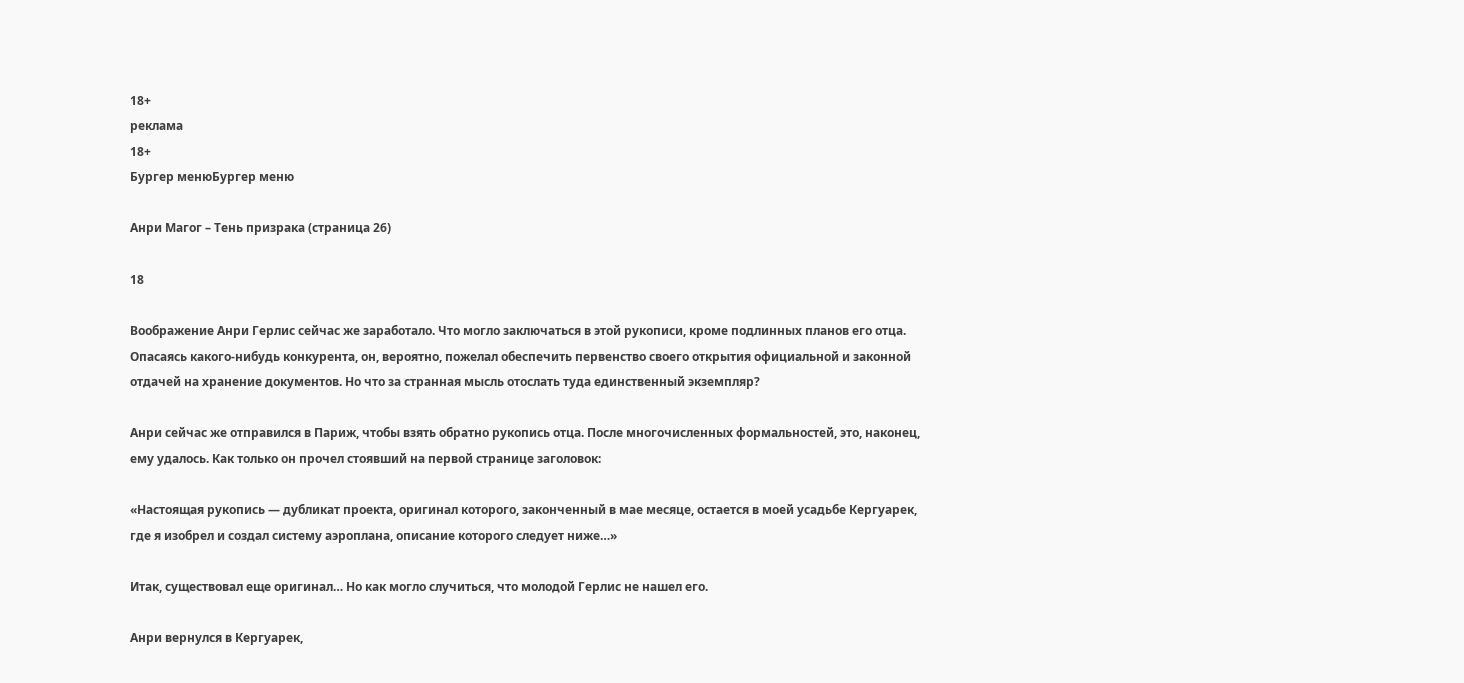18+
реклама
18+
Бургер менюБургер меню

Анри Магог – Тень призрака (страница 26)

18

Воображение Анри Герлис сейчас же заработало. Что могло заключаться в этой рукописи, кроме подлинных планов его отца. Опасаясь какого-нибудь конкурента, он, вероятно, пожелал обеспечить первенство своего открытия официальной и законной отдачей на хранение документов. Но что за странная мысль отослать туда единственный экземпляр?

Анри сейчас же отправился в Париж, чтобы взять обратно рукопись отца. После многочисленных формальностей, это, наконец, ему удалось. Как только он прочел стоявший на первой странице заголовок:

«Настоящая рукопись — дубликат проекта, оригинал которого, законченный в мае месяце, остается в моей усадьбе Кергуарек, где я изобрел и создал систему аэроплана, описание которого следует ниже…»

Итак, существовал еще оригинал… Но как могло случиться, что молодой Герлис не нашел его.

Анри вернулся в Кергуарек,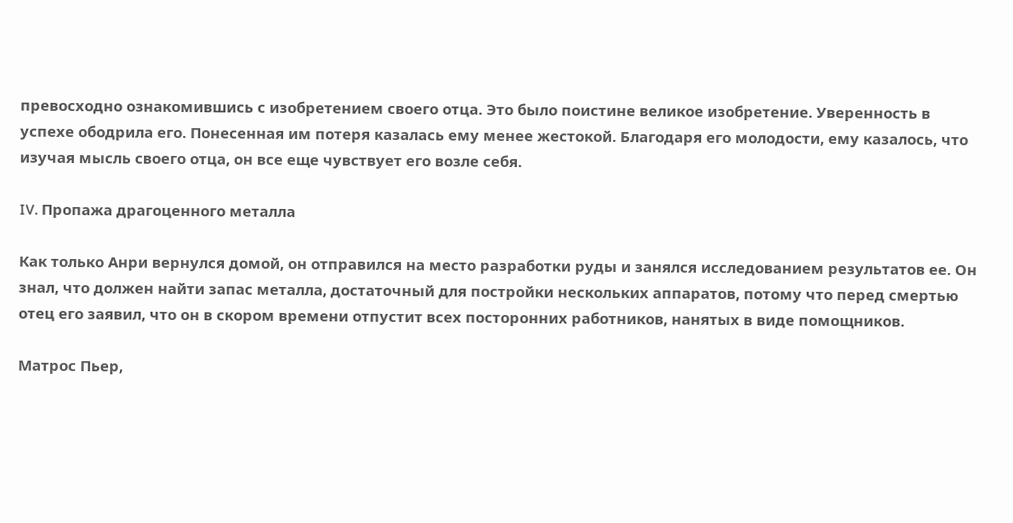превосходно ознакомившись с изобретением своего отца. Это было поистине великое изобретение. Уверенность в успехе ободрила его. Понесенная им потеря казалась ему менее жестокой. Благодаря его молодости, ему казалось, что изучая мысль своего отца, он все еще чувствует его возле себя.

IV. Пропажа драгоценного металла

Как только Анри вернулся домой, он отправился на место разработки руды и занялся исследованием результатов ее. Он знал, что должен найти запас металла, достаточный для постройки нескольких аппаратов, потому что перед смертью отец его заявил, что он в скором времени отпустит всех посторонних работников, нанятых в виде помощников.

Матрос Пьер,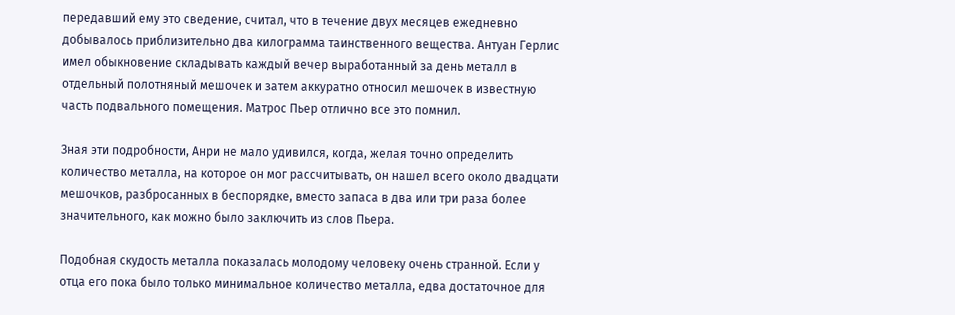передавший ему это сведение, считал, что в течение двух месяцев ежедневно добывалось приблизительно два килограмма таинственного вещества. Антуан Герлис имел обыкновение складывать каждый вечер выработанный за день металл в отдельный полотняный мешочек и затем аккуратно относил мешочек в известную часть подвального помещения. Матрос Пьер отлично все это помнил.

Зная эти подробности, Анри не мало удивился, когда, желая точно определить количество металла, на которое он мог рассчитывать, он нашел всего около двадцати мешочков, разбросанных в беспорядке, вместо запаса в два или три раза более значительного, как можно было заключить из слов Пьера.

Подобная скудость металла показалась молодому человеку очень странной. Если у отца его пока было только минимальное количество металла, едва достаточное для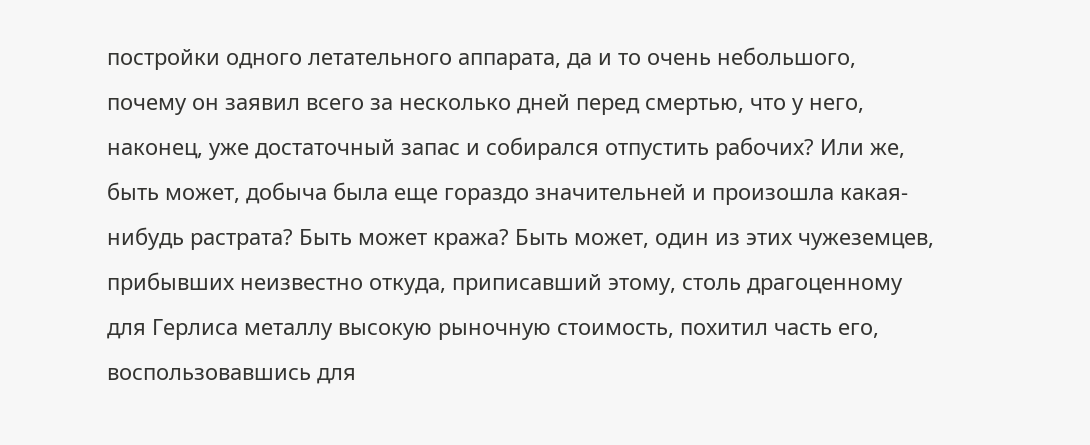постройки одного летательного аппарата, да и то очень небольшого, почему он заявил всего за несколько дней перед смертью, что у него, наконец, уже достаточный запас и собирался отпустить рабочих? Или же, быть может, добыча была еще гораздо значительней и произошла какая-нибудь растрата? Быть может кража? Быть может, один из этих чужеземцев, прибывших неизвестно откуда, приписавший этому, столь драгоценному для Герлиса металлу высокую рыночную стоимость, похитил часть его, воспользовавшись для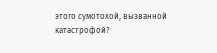этого сумотохой, вызванной катастрофой?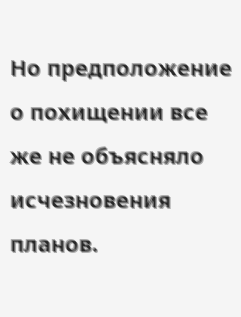Но предположение о похищении все же не объясняло исчезновения планов.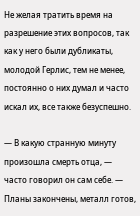Не желая тратить время на разрешение этих вопросов, так как у него были дубликаты, молодой Герлис, тем не менее, постоянно о них думал и часто искал их, все также безуспешно.

— В какую странную минуту произошла смерть отца, — часто говорил он сам себе. — Планы закончены, металл готов,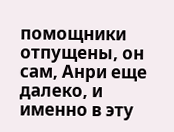помощники отпущены, он сам, Анри еще далеко, и именно в эту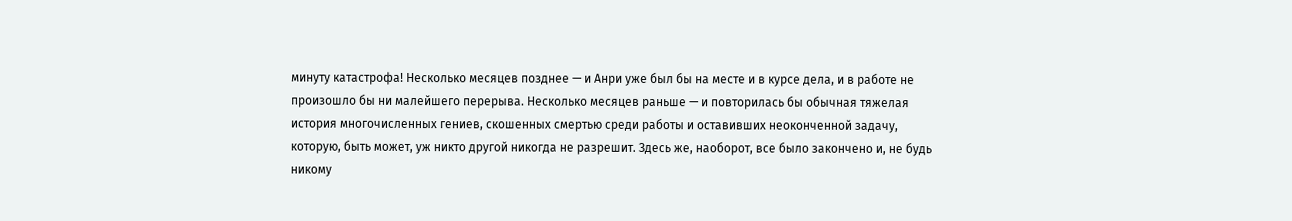минуту катастрофа! Несколько месяцев позднее — и Анри уже был бы на месте и в курсе дела, и в работе не произошло бы ни малейшего перерыва. Несколько месяцев раньше — и повторилась бы обычная тяжелая история многочисленных гениев, скошенных смертью среди работы и оставивших неоконченной задачу, которую, быть может, уж никто другой никогда не разрешит. Здесь же, наоборот, все было закончено и, не будь никому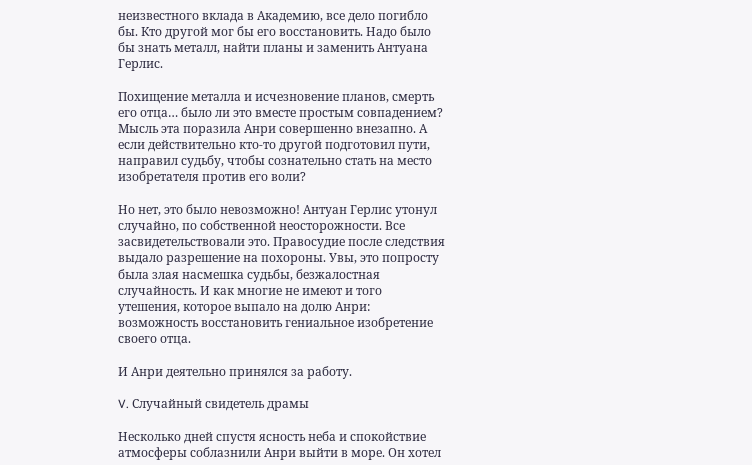неизвестного вклада в Академию, все дело погибло бы. Кто другой мог бы его восстановить. Надо было бы знать металл, найти планы и заменить Антуана Герлис.

Похищение металла и исчезновение планов, смерть его отца… было ли это вместе простым совпадением? Мысль эта поразила Анри совершенно внезапно. А если действительно кто-то другой подготовил пути, направил судьбу, чтобы сознательно стать на место изобретателя против его воли?

Но нет, это было невозможно! Антуан Герлис утонул случайно, по собственной неосторожности. Все засвидетельствовали это. Правосудие после следствия выдало разрешение на похороны. Увы, это попросту была злая насмешка судьбы, безжалостная случайность. И как многие не имеют и того утешения, которое выпало на долю Анри: возможность восстановить гениальное изобретение своего отца.

И Анри деятельно принялся за работу.

V. Случайный свидетель драмы

Несколько дней спустя ясность неба и спокойствие атмосферы соблазнили Анри выйти в море. Он хотел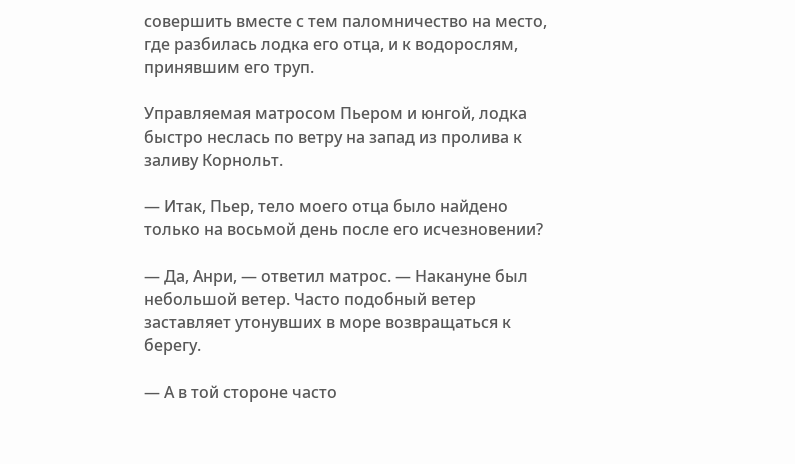совершить вместе с тем паломничество на место, где разбилась лодка его отца, и к водорослям, принявшим его труп.

Управляемая матросом Пьером и юнгой, лодка быстро неслась по ветру на запад из пролива к заливу Корнольт.

— Итак, Пьер, тело моего отца было найдено только на восьмой день после его исчезновении?

— Да, Анри, — ответил матрос. — Накануне был небольшой ветер. Часто подобный ветер заставляет утонувших в море возвращаться к берегу.

— А в той стороне часто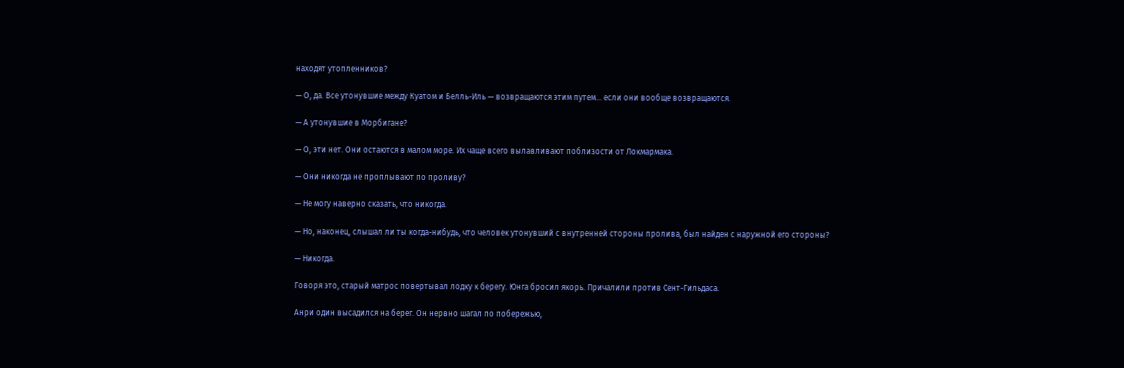находят утопленников?

— О, да. Все утонувшие между Куатом и Белль-Иль — возвращаются этим путем… если они вообще возвращаются.

— А утонувшие в Морбигане?

— О, эти нет. Они остаются в малом море. Их чаще всего вылавливают поблизости от Локмармака.

— Они никогда не проплывают по проливу?

— Не могу наверно сказать, что никогда.

— Но, наконец, слышал ли ты когда-нибудь, что человек утонувший с внутренней стороны пролива, был найден с наружной его стороны?

— Никогда.

Говоря это, старый матрос повертывал лодку к берегу. Юнга бросил якорь. Причалили против Сент-Гильдаса.

Анри один высадился на берег. Он нервно шагал по побережью,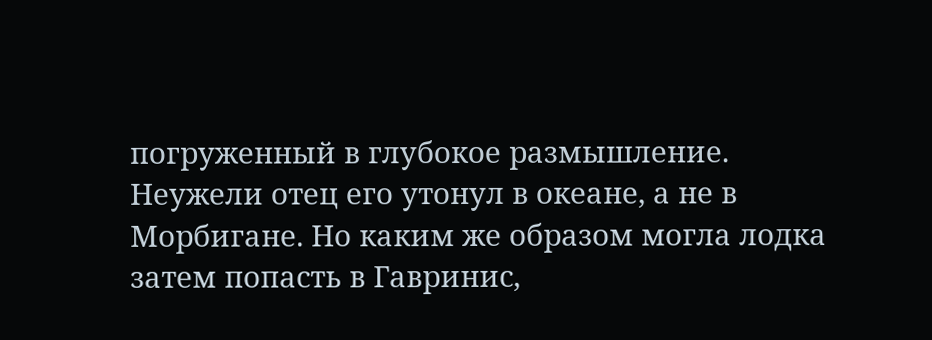погруженный в глубокое размышление. Неужели отец его утонул в океане, а не в Морбигане. Но каким же образом могла лодка затем попасть в Гавринис,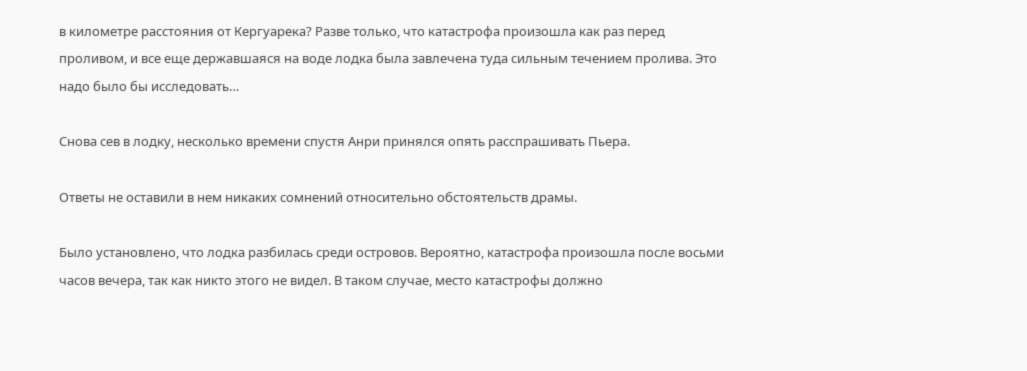в километре расстояния от Кергуарека? Разве только, что катастрофа произошла как раз перед проливом, и все еще державшаяся на воде лодка была завлечена туда сильным течением пролива. Это надо было бы исследовать…

Снова сев в лодку, несколько времени спустя Анри принялся опять расспрашивать Пьера.

Ответы не оставили в нем никаких сомнений относительно обстоятельств драмы.

Было установлено, что лодка разбилась среди островов. Вероятно, катастрофа произошла после восьми часов вечера, так как никто этого не видел. В таком случае, место катастрофы должно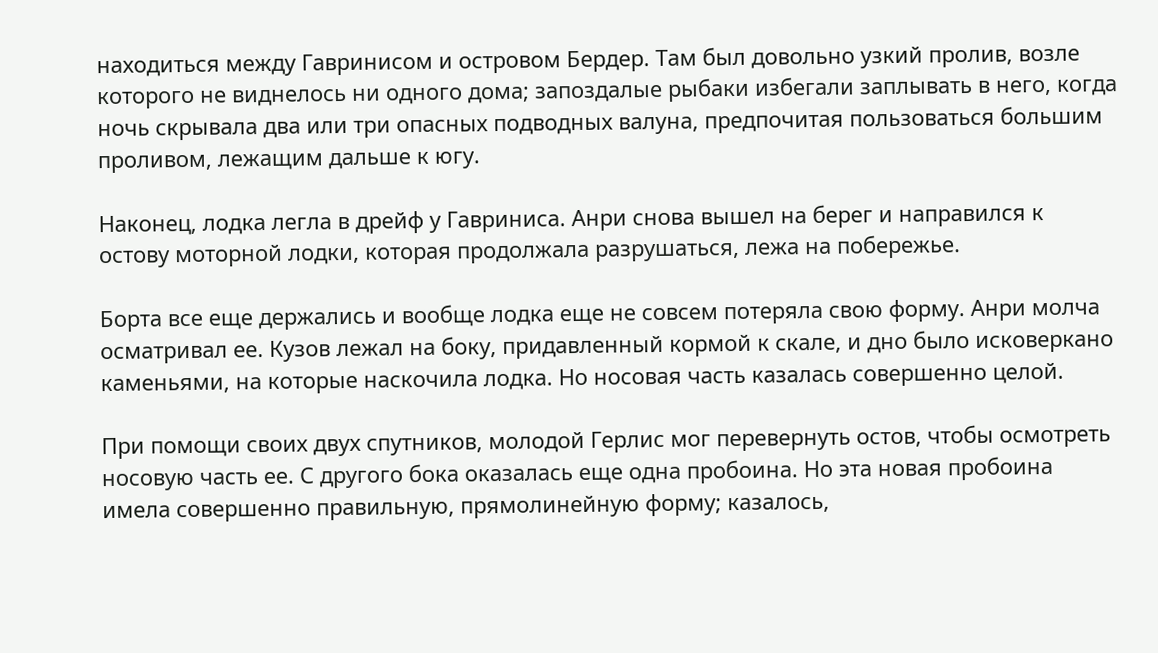находиться между Гавринисом и островом Бердер. Там был довольно узкий пролив, возле которого не виднелось ни одного дома; запоздалые рыбаки избегали заплывать в него, когда ночь скрывала два или три опасных подводных валуна, предпочитая пользоваться большим проливом, лежащим дальше к югу.

Наконец, лодка легла в дрейф у Гавриниса. Анри снова вышел на берег и направился к остову моторной лодки, которая продолжала разрушаться, лежа на побережье.

Борта все еще держались и вообще лодка еще не совсем потеряла свою форму. Анри молча осматривал ее. Кузов лежал на боку, придавленный кормой к скале, и дно было исковеркано каменьями, на которые наскочила лодка. Но носовая часть казалась совершенно целой.

При помощи своих двух спутников, молодой Герлис мог перевернуть остов, чтобы осмотреть носовую часть ее. С другого бока оказалась еще одна пробоина. Но эта новая пробоина имела совершенно правильную, прямолинейную форму; казалось,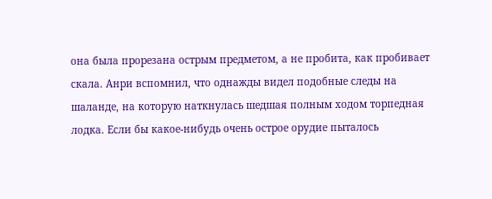она была прорезана острым предметом, а не пробита, как пробивает скала. Анри вспомнил, что однажды видел подобные следы на шаланде, на которую наткнулась шедшая полным ходом торпедная лодка. Если бы какое-нибудь очень острое орудие пыталось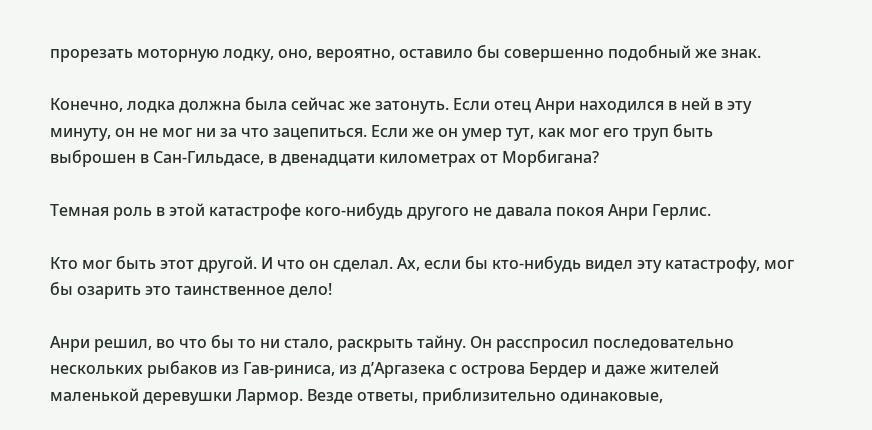прорезать моторную лодку, оно, вероятно, оставило бы совершенно подобный же знак.

Конечно, лодка должна была сейчас же затонуть. Если отец Анри находился в ней в эту минуту, он не мог ни за что зацепиться. Если же он умер тут, как мог его труп быть выброшен в Сан-Гильдасе, в двенадцати километрах от Морбигана?

Темная роль в этой катастрофе кого-нибудь другого не давала покоя Анри Герлис.

Кто мог быть этот другой. И что он сделал. Ах, если бы кто-нибудь видел эту катастрофу, мог бы озарить это таинственное дело!

Анри решил, во что бы то ни стало, раскрыть тайну. Он расспросил последовательно нескольких рыбаков из Гав-риниса, из д’Аргазека с острова Бердер и даже жителей маленькой деревушки Лармор. Везде ответы, приблизительно одинаковые,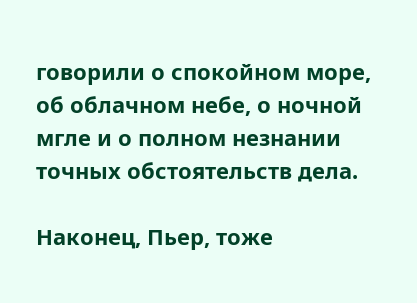говорили о спокойном море, об облачном небе, о ночной мгле и о полном незнании точных обстоятельств дела.

Наконец, Пьер, тоже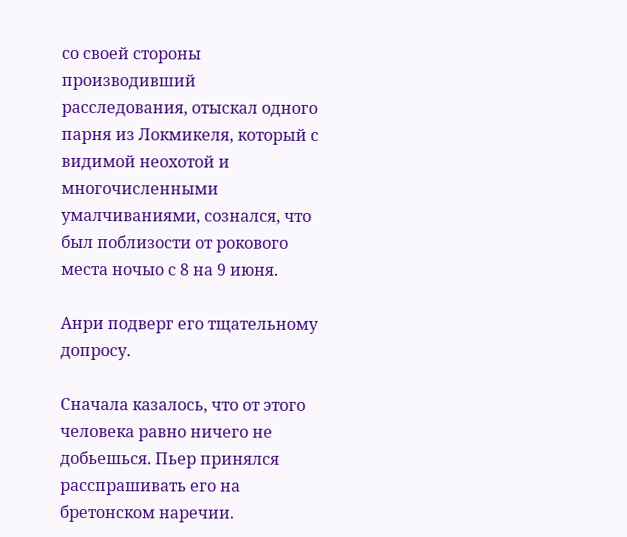со своей стороны производивший расследования, отыскал одного парня из Локмикеля, который с видимой неохотой и многочисленными умалчиваниями, сознался, что был поблизости от рокового места ночыо с 8 на 9 июня.

Анри подверг его тщательному допросу.

Сначала казалось, что от этого человека равно ничего не добьешься. Пьер принялся расспрашивать его на бретонском наречии.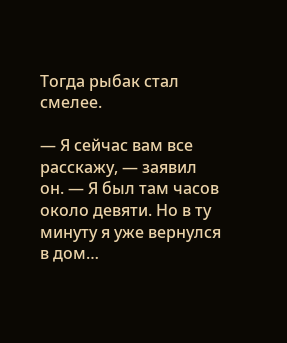Тогда рыбак стал смелее.

— Я сейчас вам все расскажу, — заявил он. — Я был там часов около девяти. Но в ту минуту я уже вернулся в дом…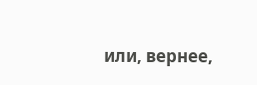или, вернее,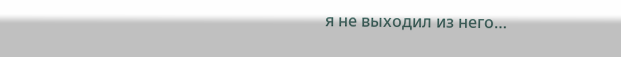я не выходил из него…